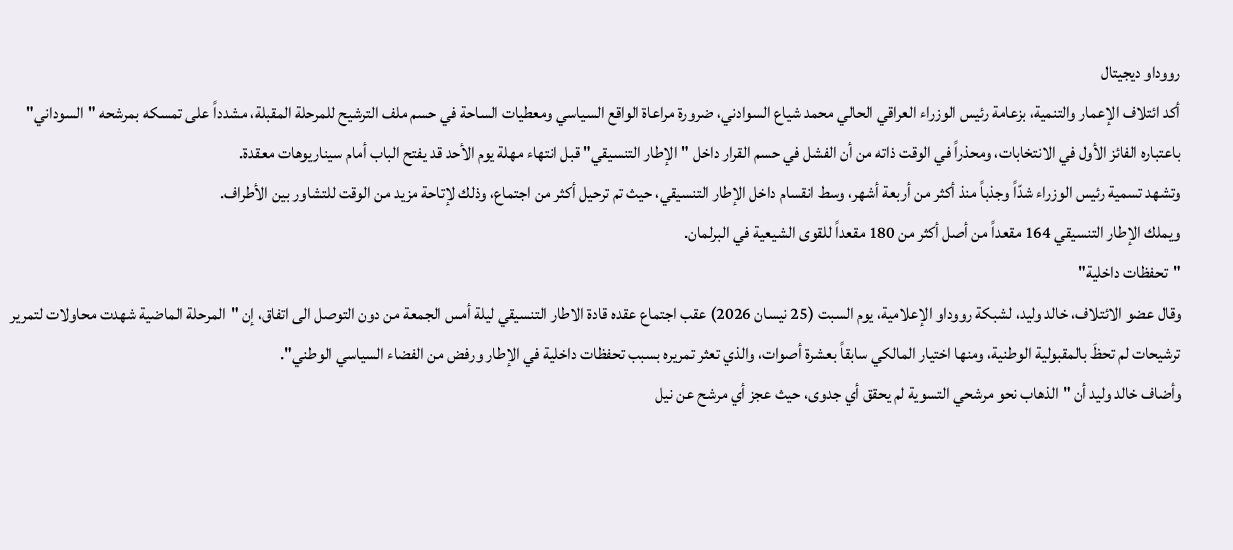رووداو ديجيتال
أكد ائتلاف الإعمار والتنمية، بزعامة رئيس الوزراء العراقي الحالي محمد شياع السوادني، ضرورة مراعاة الواقع السياسي ومعطيات الساحة في حسم ملف الترشيح للمرحلة المقبلة، مشدداً على تمسكه بمرشحه "السوداني" باعتباره الفائز الأول في الانتخابات، ومحذراً في الوقت ذاته من أن الفشل في حسم القرار داخل "الإطار التنسيقي" قبل انتهاء مهلة يوم الأحد قد يفتح الباب أمام سيناريوهات معقدة.
وتشهد تسمية رئيس الوزراء شدّاً وجذباً منذ أكثر من أربعة أشهر، وسط انقسام داخل الإطار التنسيقي، حيث تم ترحيل أكثر من اجتماع، وذلك لإتاحة مزيد من الوقت للتشاور بين الأطراف.
ويملك الإطار التنسيقي 164 مقعداً من أصل أكثر من 180 مقعداً للقوى الشيعية في البرلمان.
"تحفظات داخلية"
وقال عضو الائتلاف، خالد وليد، لشبكة رووداو الإعلامية، يوم السبت (25 نيسان 2026) عقب اجتماع عقده قادة الاطار التنسيقي ليلة أمس الجمعة من دون التوصل الى اتفاق، إن "المرحلة الماضية شهدت محاولات لتمرير ترشيحات لم تحظَ بالمقبولية الوطنية، ومنها اختيار المالكي سابقاً بعشرة أصوات، والذي تعثر تمريره بسبب تحفظات داخلية في الإطار ورفض من الفضاء السياسي الوطني".
وأضاف خالد وليد أن "الذهاب نحو مرشحي التسوية لم يحقق أي جدوى، حيث عجز أي مرشح عن نيل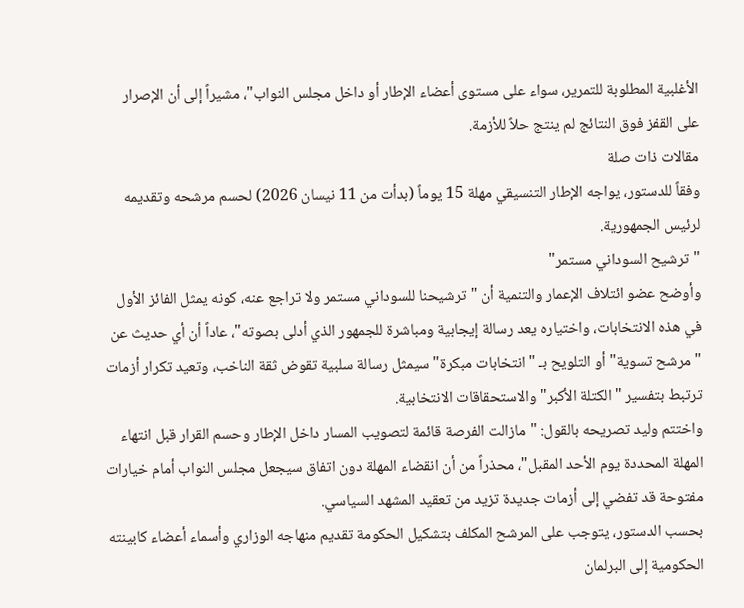الأغلبية المطلوبة للتمرير، سواء على مستوى أعضاء الإطار أو داخل مجلس النواب"، مشيراً إلى أن الإصرار على القفز فوق النتائج لم ينتج حلاً للأزمة.
مقالات ذات صلة
وفقاً للدستور، يواجه الإطار التنسيقي مهلة 15 يوماً (بدأت من 11 نيسان 2026) لحسم مرشحه وتقديمه لرئيس الجمهورية.
"ترشيح السوداني مستمر"
وأوضح عضو ائتلاف الإعمار والتنمية أن "ترشيحنا للسوداني مستمر ولا تراجع عنه، كونه يمثل الفائز الأول في هذه الانتخابات، واختياره يعد رسالة إيجابية ومباشرة للجمهور الذي أدلى بصوته"، عاداً أن أي حديث عن "مرشح تسوية" أو التلويح بـ "انتخابات مبكرة" سيمثل رسالة سلبية تقوض ثقة الناخب، وتعيد تكرار أزمات ترتبط بتفسير "الكتلة الأكبر" والاستحقاقات الانتخابية.
واختتم وليد تصريحه بالقول: "مازالت الفرصة قائمة لتصويب المسار داخل الإطار وحسم القرار قبل انتهاء المهلة المحددة يوم الأحد المقبل"، محذراً من أن انقضاء المهلة دون اتفاق سيجعل مجلس النواب أمام خيارات مفتوحة قد تفضي إلى أزمات جديدة تزيد من تعقيد المشهد السياسي.
بحسب الدستور، يتوجب على المرشح المكلف بتشكيل الحكومة تقديم منهاجه الوزاري وأسماء أعضاء كابينته الحكومية إلى البرلمان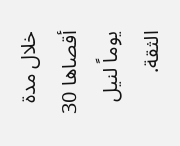خلال مدة أقصاها 30 يوماً لنيل الثقة.